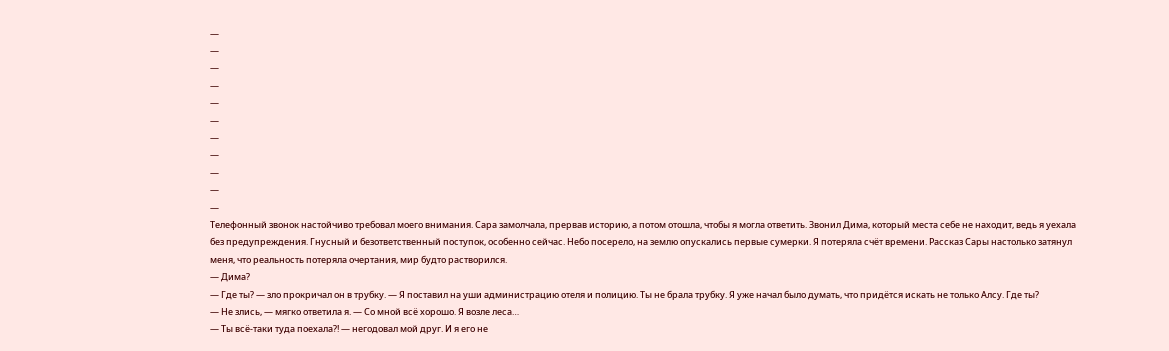—
—
—
—
—
—
—
—
—
—
—
Телефонный звонок настойчиво требовал моего внимания. Сара замолчала, прервав историю, а потом отошла, чтобы я могла ответить. Звонил Дима, который места себе не находит, ведь я уехала без предупреждения. Гнусный и безответственный поступок, особенно сейчас. Небо посерело, на землю опускались первые сумерки. Я потеряла счёт времени. Рассказ Сары настолько затянул меня, что реальность потеряла очертания, мир будто растворился.
— Дима?
— Где ты? — зло прокричал он в трубку. — Я поставил на уши администрацию отеля и полицию. Ты не брала трубку. Я уже начал было думать, что придётся искать не только Алсу. Где ты?
— Не злись, — мягко ответила я. — Со мной всё хорошо. Я возле леса…
— Ты всё-таки туда поехала?! — негодовал мой друг. И я его не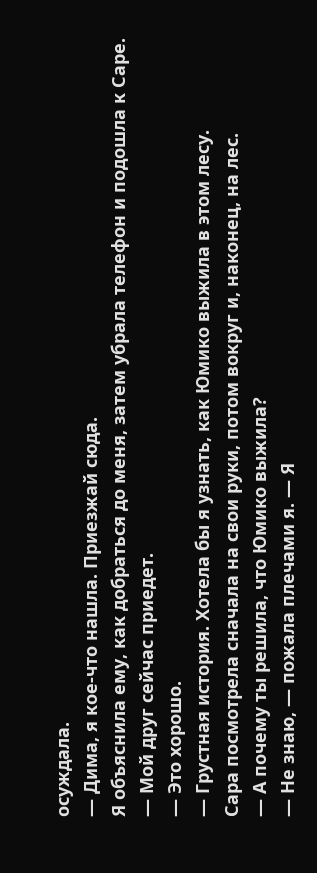осуждала.
— Дима, я кое-что нашла. Приезжай сюда.
Я объяснила ему, как добраться до меня, затем убрала телефон и подошла к Саре.
— Мой друг сейчас приедет.
— Это хорошо.
— Грустная история. Хотела бы я узнать, как Юмико выжила в этом лесу.
Сара посмотрела сначала на свои руки, потом вокруг и, наконец, на лес.
— А почему ты решила, что Юмико выжила?
— Не знаю, — пожала плечами я. — Я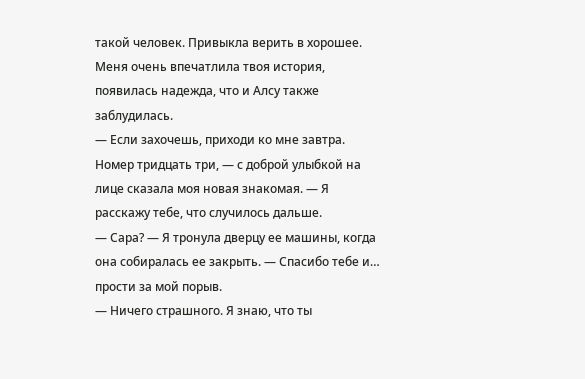такой человек. Привыкла верить в хорошее. Меня очень впечатлила твоя история, появилась надежда, что и Алсу также заблудилась.
— Если захочешь, приходи ко мне завтра. Номер тридцать три, — с доброй улыбкой на лице сказала моя новая знакомая. — Я расскажу тебе, что случилось дальше.
— Сара? — Я тронула дверцу ее машины, когда она собиралась ее закрыть. — Спасибо тебе и… прости за мой порыв.
— Ничего страшного. Я знаю, что ты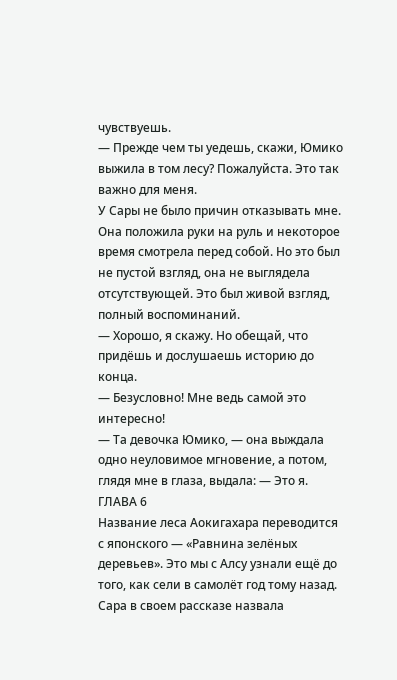чувствуешь.
— Прежде чем ты уедешь, скажи, Юмико выжила в том лесу? Пожалуйста. Это так важно для меня.
У Сары не было причин отказывать мне. Она положила руки на руль и некоторое время смотрела перед собой. Но это был не пустой взгляд, она не выглядела отсутствующей. Это был живой взгляд, полный воспоминаний.
— Хорошо, я скажу. Но обещай, что придёшь и дослушаешь историю до конца.
— Безусловно! Мне ведь самой это интересно!
— Та девочка Юмико, — она выждала одно неуловимое мгновение, а потом, глядя мне в глаза, выдала: — Это я.
ГЛАВА 6
Название леса Аокигахара переводится с японского — «Равнина зелёных деревьев». Это мы с Алсу узнали ещё до того, как сели в самолёт год тому назад. Сара в своем рассказе назвала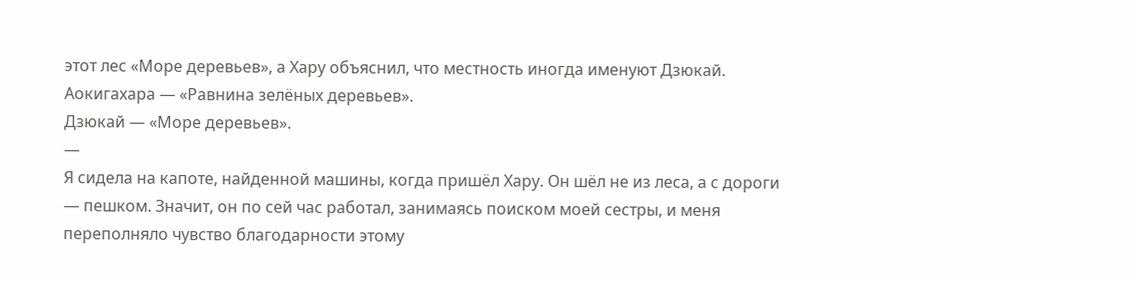этот лес «Море деревьев», а Хару объяснил, что местность иногда именуют Дзюкай.
Аокигахара — «Равнина зелёных деревьев».
Дзюкай — «Море деревьев».
—
Я сидела на капоте, найденной машины, когда пришёл Хару. Он шёл не из леса, а с дороги — пешком. Значит, он по сей час работал, занимаясь поиском моей сестры, и меня переполняло чувство благодарности этому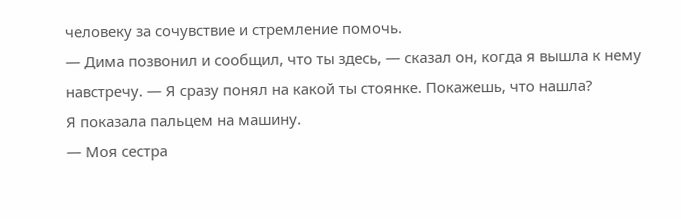человеку за сочувствие и стремление помочь.
— Дима позвонил и сообщил, что ты здесь, — сказал он, когда я вышла к нему навстречу. — Я сразу понял на какой ты стоянке. Покажешь, что нашла?
Я показала пальцем на машину.
— Моя сестра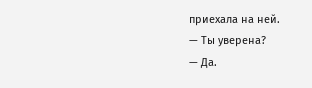приехала на ней.
— Ты уверена?
— Да.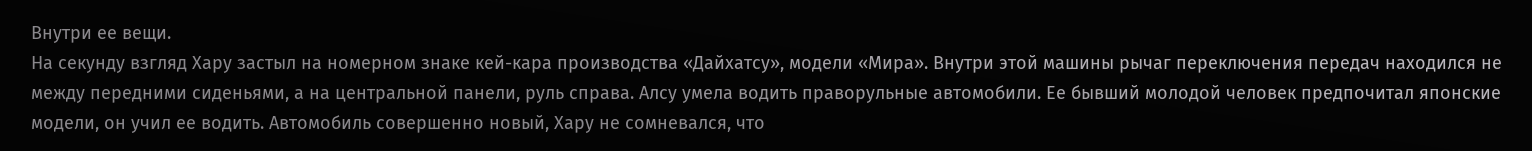Внутри ее вещи.
На секунду взгляд Хару застыл на номерном знаке кей-кара производства «Дайхатсу», модели «Мира». Внутри этой машины рычаг переключения передач находился не между передними сиденьями, а на центральной панели, руль справа. Алсу умела водить праворульные автомобили. Ее бывший молодой человек предпочитал японские модели, он учил ее водить. Автомобиль совершенно новый, Хару не сомневался, что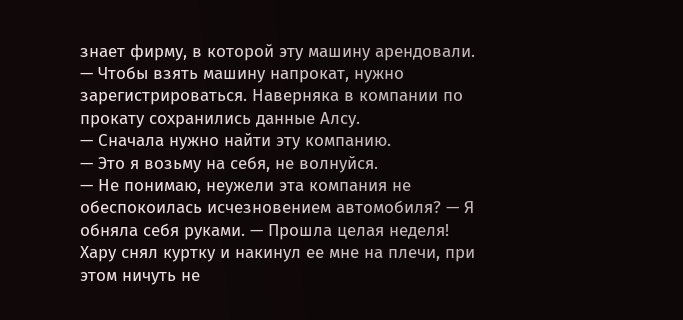знает фирму, в которой эту машину арендовали.
— Чтобы взять машину напрокат, нужно зарегистрироваться. Наверняка в компании по прокату сохранились данные Алсу.
— Сначала нужно найти эту компанию.
— Это я возьму на себя, не волнуйся.
— Не понимаю, неужели эта компания не обеспокоилась исчезновением автомобиля? — Я обняла себя руками. — Прошла целая неделя!
Хару снял куртку и накинул ее мне на плечи, при этом ничуть не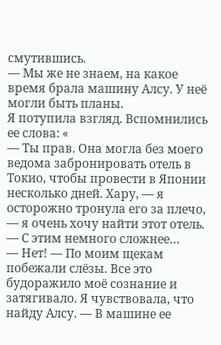смутившись.
— Мы же не знаем, на какое время брала машину Алсу. У неё могли быть планы.
Я потупила взгляд. Вспомнились ее слова: «
— Ты прав. Она могла без моего ведома забронировать отель в Токио, чтобы провести в Японии несколько дней. Хару, — я осторожно тронула его за плечо, — я очень хочу найти этот отель.
— С этим немного сложнее…
— Нет! — По моим щекам побежали слёзы. Все это будоражило моё сознание и затягивало. Я чувствовала, что найду Алсу. — В машине ее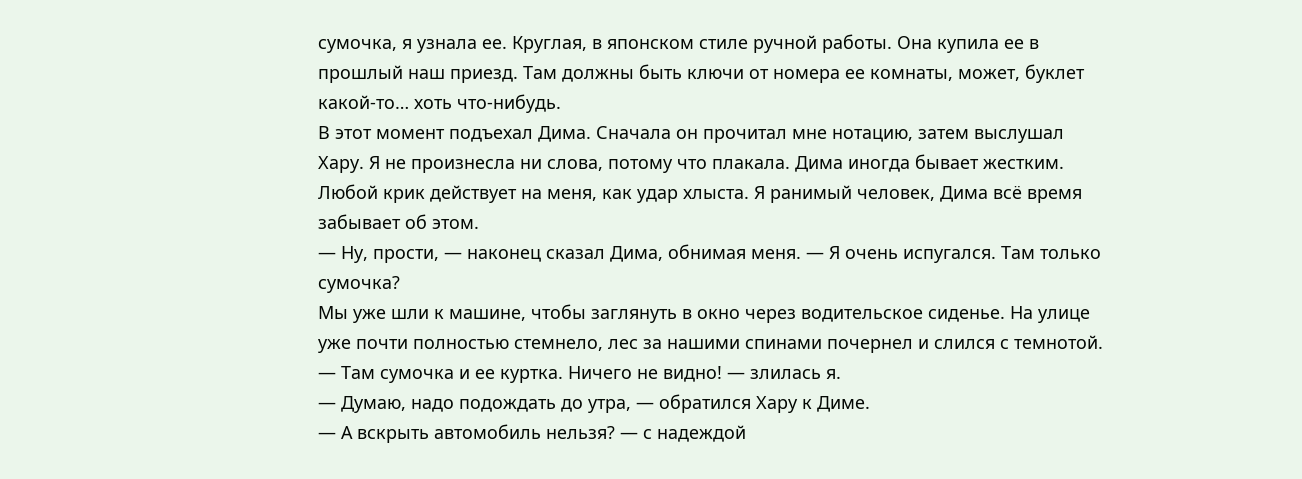сумочка, я узнала ее. Круглая, в японском стиле ручной работы. Она купила ее в прошлый наш приезд. Там должны быть ключи от номера ее комнаты, может, буклет какой-то… хоть что-нибудь.
В этот момент подъехал Дима. Сначала он прочитал мне нотацию, затем выслушал Хару. Я не произнесла ни слова, потому что плакала. Дима иногда бывает жестким. Любой крик действует на меня, как удар хлыста. Я ранимый человек, Дима всё время забывает об этом.
— Ну, прости, — наконец сказал Дима, обнимая меня. — Я очень испугался. Там только сумочка?
Мы уже шли к машине, чтобы заглянуть в окно через водительское сиденье. На улице уже почти полностью стемнело, лес за нашими спинами почернел и слился с темнотой.
— Там сумочка и ее куртка. Ничего не видно! — злилась я.
— Думаю, надо подождать до утра, — обратился Хару к Диме.
— А вскрыть автомобиль нельзя? — с надеждой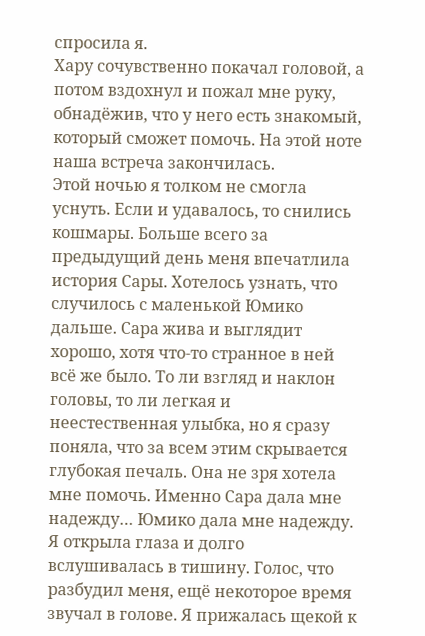спросила я.
Хару сочувственно покачал головой, а потом вздохнул и пожал мне руку, обнадёжив, что у него есть знакомый, который сможет помочь. На этой ноте наша встреча закончилась.
Этой ночью я толком не смогла уснуть. Если и удавалось, то снились кошмары. Больше всего за предыдущий день меня впечатлила история Сары. Хотелось узнать, что случилось с маленькой Юмико дальше. Сара жива и выглядит хорошо, хотя что-то странное в ней всё же было. То ли взгляд и наклон головы, то ли легкая и неестественная улыбка, но я сразу поняла, что за всем этим скрывается глубокая печаль. Она не зря хотела мне помочь. Именно Сара дала мне надежду… Юмико дала мне надежду.
Я открыла глаза и долго вслушивалась в тишину. Голос, что разбудил меня, ещё некоторое время звучал в голове. Я прижалась щекой к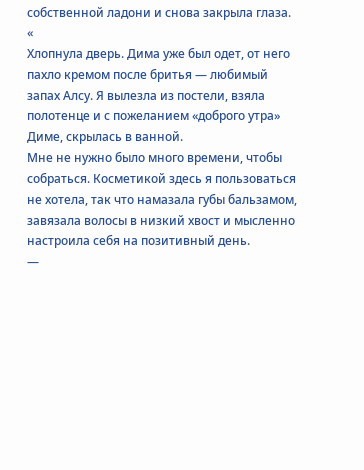собственной ладони и снова закрыла глаза.
«
Хлопнула дверь. Дима уже был одет, от него пахло кремом после бритья — любимый запах Алсу. Я вылезла из постели, взяла полотенце и с пожеланием «доброго утра» Диме, скрылась в ванной.
Мне не нужно было много времени, чтобы собраться. Косметикой здесь я пользоваться не хотела, так что намазала губы бальзамом, завязала волосы в низкий хвост и мысленно настроила себя на позитивный день.
—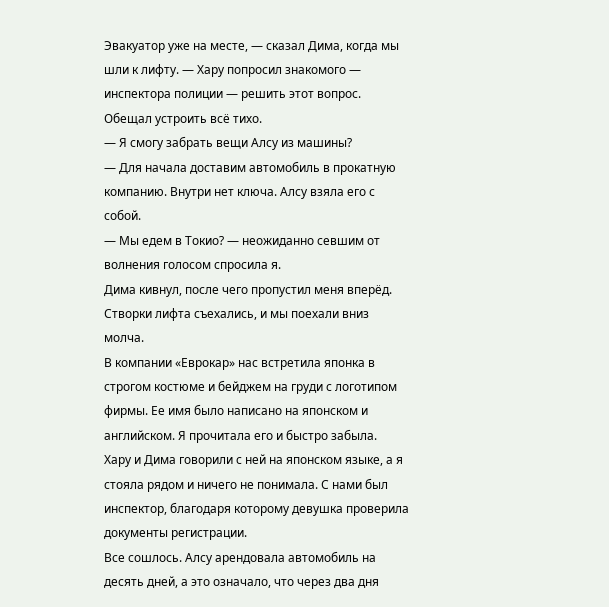Эвакуатор уже на месте, — сказал Дима, когда мы шли к лифту. — Хару попросил знакомого — инспектора полиции — решить этот вопрос. Обещал устроить всё тихо.
— Я смогу забрать вещи Алсу из машины?
— Для начала доставим автомобиль в прокатную компанию. Внутри нет ключа. Алсу взяла его с собой.
— Мы едем в Токио? — неожиданно севшим от волнения голосом спросила я.
Дима кивнул, после чего пропустил меня вперёд. Створки лифта съехались, и мы поехали вниз молча.
В компании «Еврокар» нас встретила японка в строгом костюме и бейджем на груди с логотипом фирмы. Ее имя было написано на японском и английском. Я прочитала его и быстро забыла.
Хару и Дима говорили с ней на японском языке, а я стояла рядом и ничего не понимала. С нами был инспектор, благодаря которому девушка проверила документы регистрации.
Все сошлось. Алсу арендовала автомобиль на десять дней, а это означало, что через два дня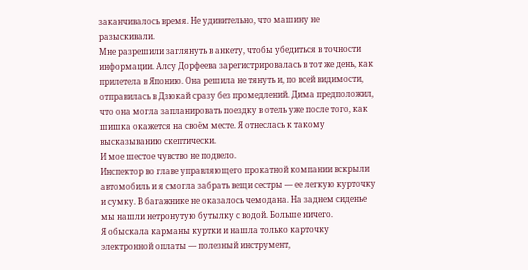заканчивалось время. Не удивительно, что машину не разыскивали.
Мне разрешили заглянуть в анкету, чтобы убедиться в точности информации. Алсу Дорфеева зарегистрировалась в тот же день, как прилетела в Японию. Она решила не тянуть и, по всей видимости, отправилась в Дзюкай сразу без промедлений. Дима предположил, что она могла запланировать поездку в отель уже после того, как шишка окажется на своём месте. Я отнеслась к такому высказыванию скептически.
И мое шестое чувство не подвело.
Инспектор во главе управляющего прокатной компании вскрыли автомобиль и я смогла забрать вещи сестры — ее легкую курточку и сумку. В багажнике не оказалось чемодана. На заднем сиденье мы нашли нетронутую бутылку с водой. Больше ничего.
Я обыскала карманы куртки и нашла только карточку электронной оплаты — полезный инструмент,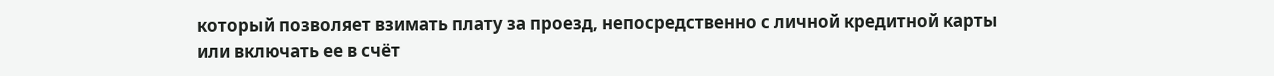который позволяет взимать плату за проезд, непосредственно с личной кредитной карты или включать ее в счёт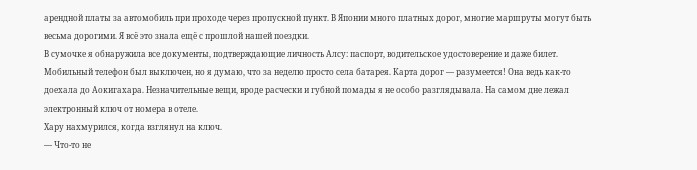арендной платы за автомобиль при проходе через пропускной пункт. В Японии много платных дорог, многие маршруты могут быть весьма дорогими. Я всё это знала ещё с прошлой нашей поездки.
В сумочке я обнаружила все документы, подтверждающие личность Алсу: паспорт, водительское удостоверение и даже билет. Мобильный телефон был выключен, но я думаю, что за неделю просто села батарея. Карта дорог — разумеется! Она ведь как-то доехала до Аокигахара. Незначительные вещи, вроде расчески и губной помады я не особо разглядывала. На самом дне лежал электронный ключ от номера в отеле.
Хару нахмурился, когда взглянул на ключ.
— Что-то не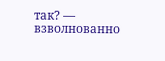так? — взволнованно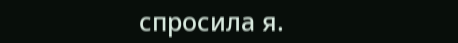спросила я.